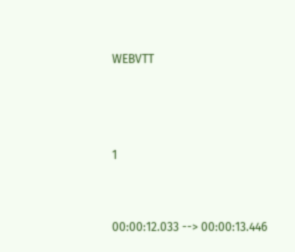WEBVTT



1


00:00:12.033 --> 00:00:13.446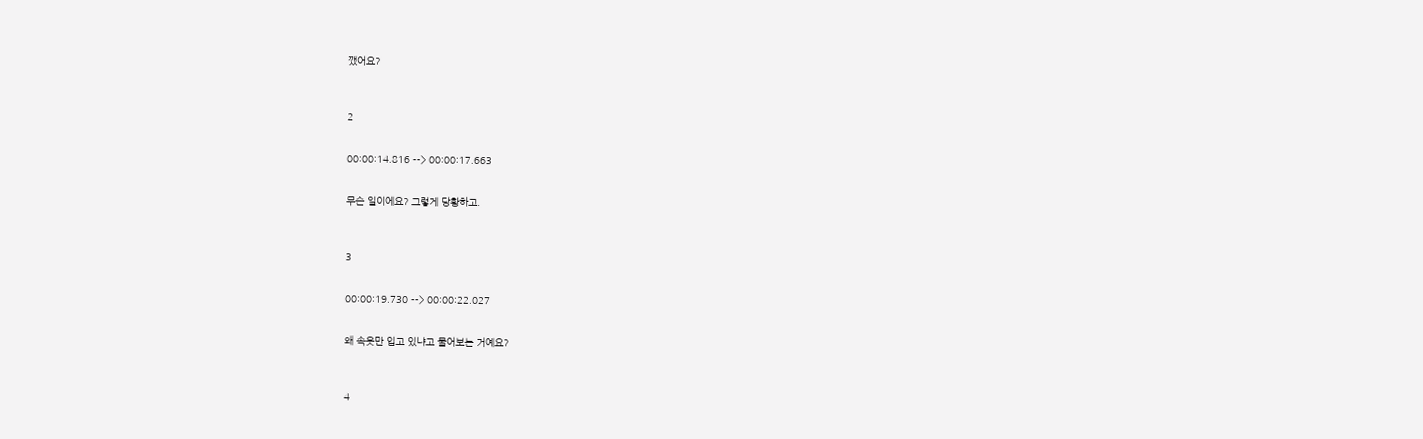깼어요?



2


00:00:14.816 --> 00:00:17.663


무슨 일이에요? 그렇게 당황하고.



3


00:00:19.730 --> 00:00:22.027


왜 속옷만 입고 있냐고 물어보는 거예요?



4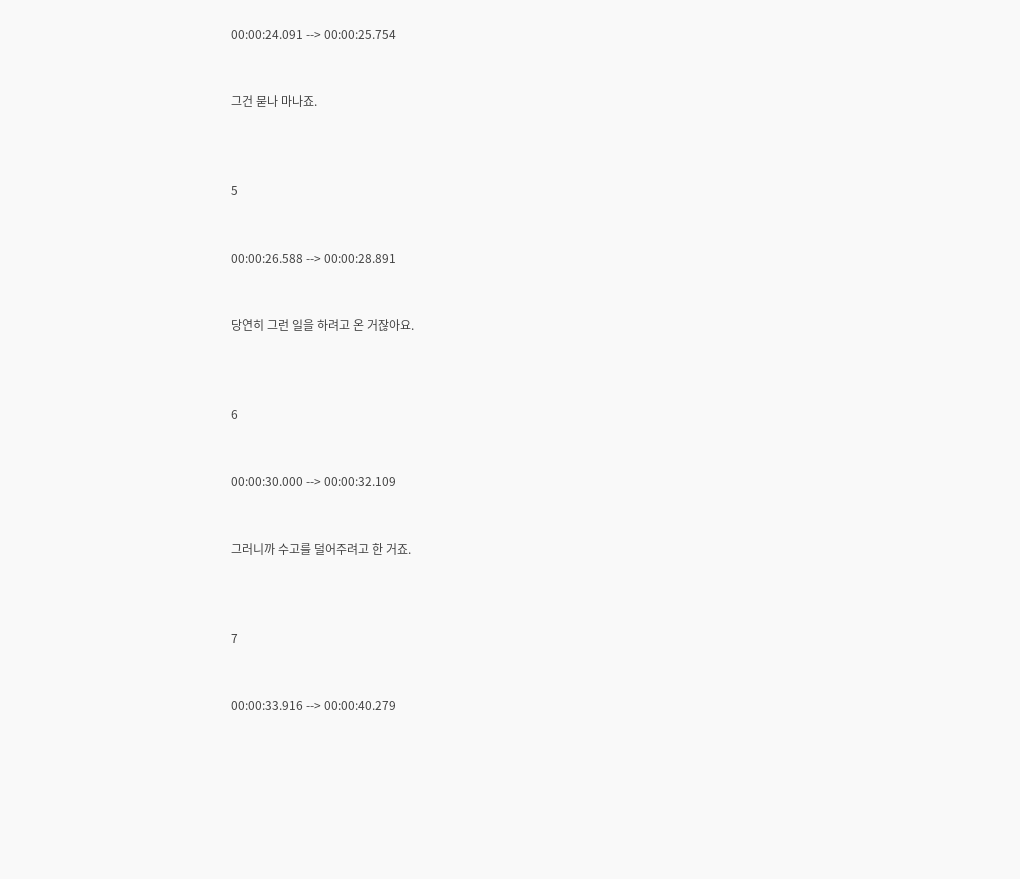00:00:24.091 --> 00:00:25.754


그건 묻나 마나죠.



5


00:00:26.588 --> 00:00:28.891


당연히 그런 일을 하려고 온 거잖아요.



6


00:00:30.000 --> 00:00:32.109


그러니까 수고를 덜어주려고 한 거죠.



7


00:00:33.916 --> 00:00:40.279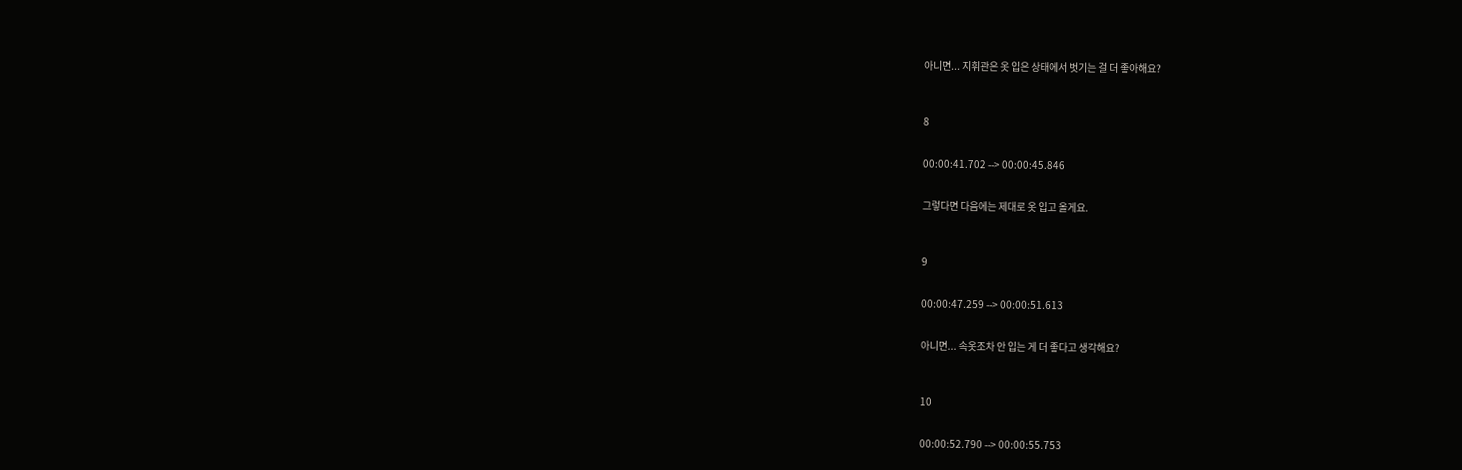아니면... 지휘관은 옷 입은 상태에서 벗기는 걸 더 좋아해요?



8


00:00:41.702 --> 00:00:45.846


그렇다면 다음에는 제대로 옷 입고 올게요.



9


00:00:47.259 --> 00:00:51.613


아니면... 속옷조차 안 입는 게 더 좋다고 생각해요?



10


00:00:52.790 --> 00:00:55.753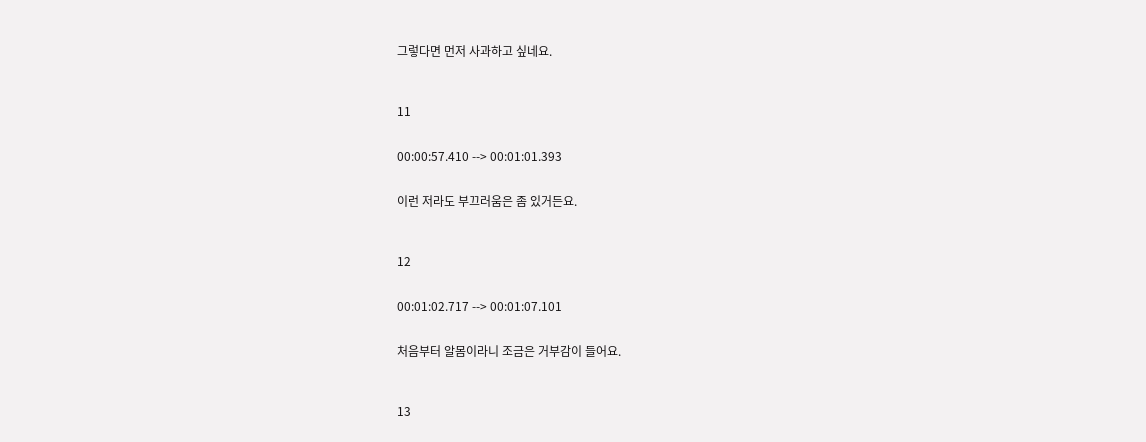그렇다면 먼저 사과하고 싶네요.



11


00:00:57.410 --> 00:01:01.393


이런 저라도 부끄러움은 좀 있거든요.



12


00:01:02.717 --> 00:01:07.101


처음부터 알몸이라니 조금은 거부감이 들어요.



13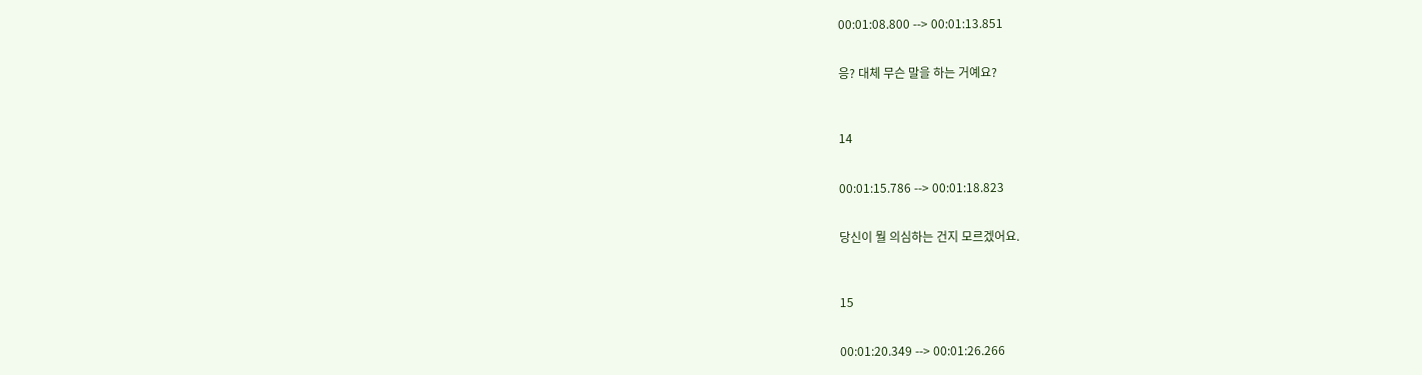00:01:08.800 --> 00:01:13.851


응? 대체 무슨 말을 하는 거예요?



14


00:01:15.786 --> 00:01:18.823


당신이 뭘 의심하는 건지 모르겠어요.



15


00:01:20.349 --> 00:01:26.266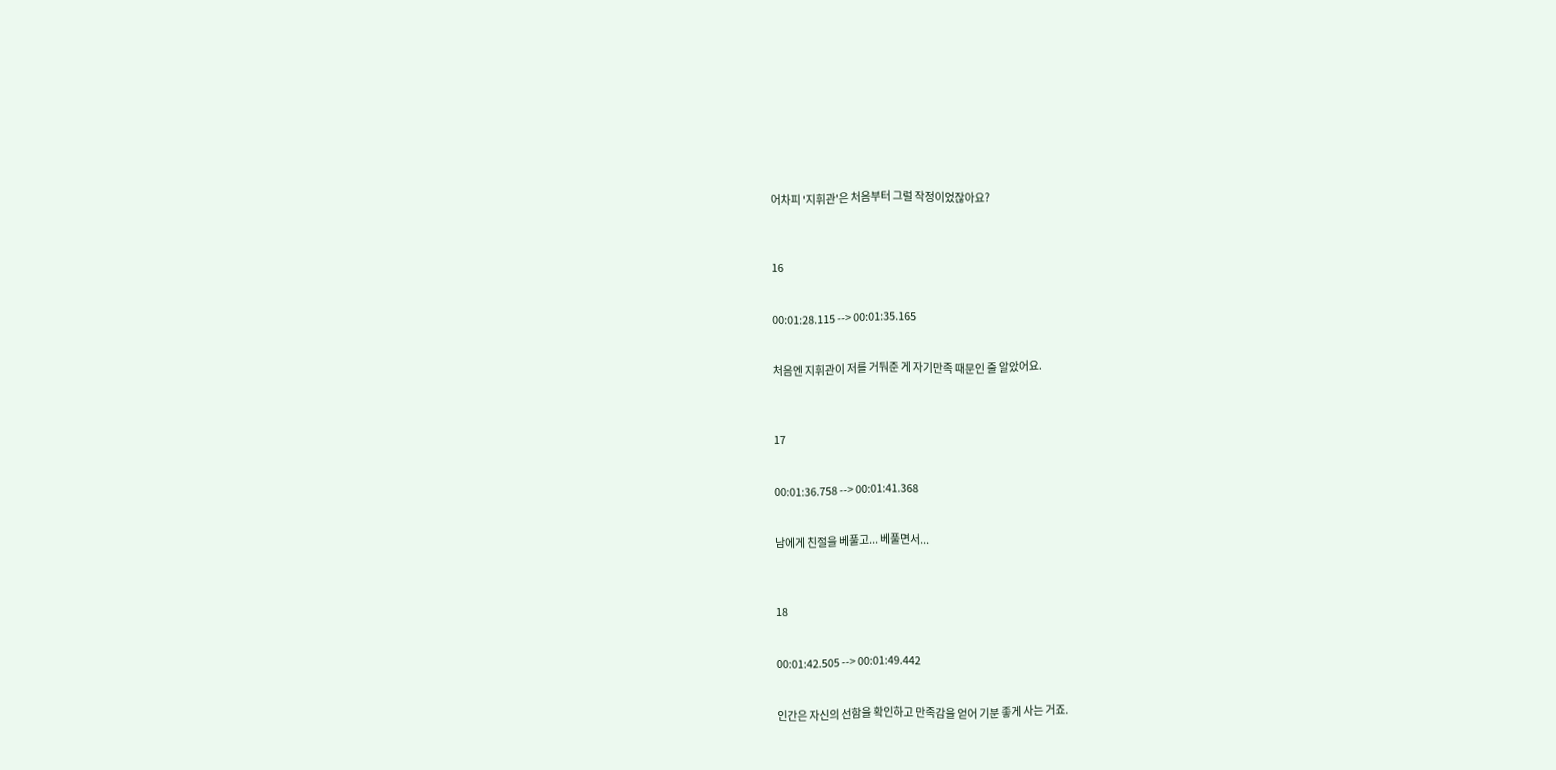어차피 '지휘관'은 처음부터 그럴 작정이었잖아요?



16


00:01:28.115 --> 00:01:35.165


처음엔 지휘관이 저를 거둬준 게 자기만족 때문인 줄 알았어요.



17


00:01:36.758 --> 00:01:41.368


남에게 친절을 베풀고... 베풀면서...



18


00:01:42.505 --> 00:01:49.442


인간은 자신의 선함을 확인하고 만족감을 얻어 기분 좋게 사는 거죠.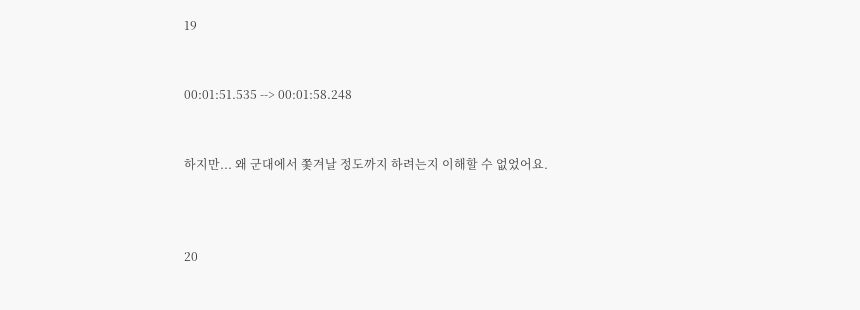19


00:01:51.535 --> 00:01:58.248


하지만... 왜 군대에서 쫓겨날 정도까지 하려는지 이해할 수 없었어요.



20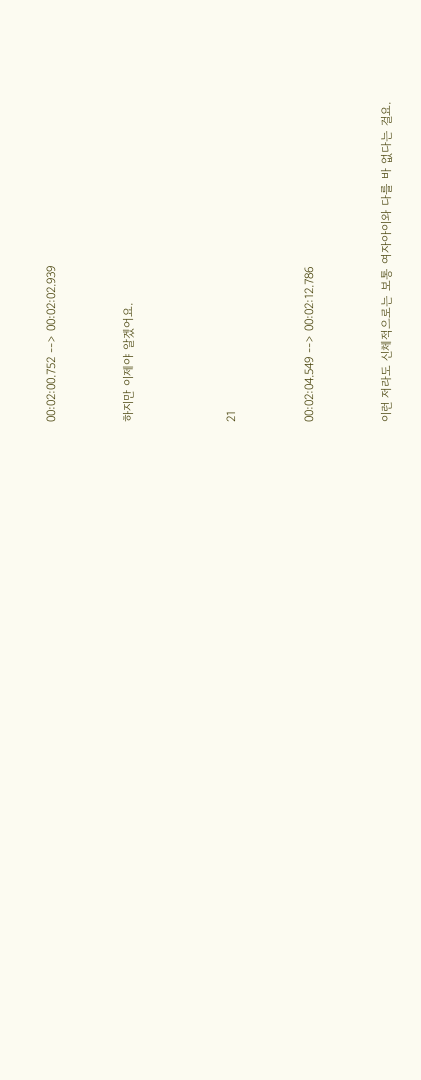00:02:00.752 --> 00:02:02.939


하지만 이제야 알겠어요.



21


00:02:04.549 --> 00:02:12.786


이런 저라도 신체적으로는 보통 여자아이와 다를 바 없다는 걸요.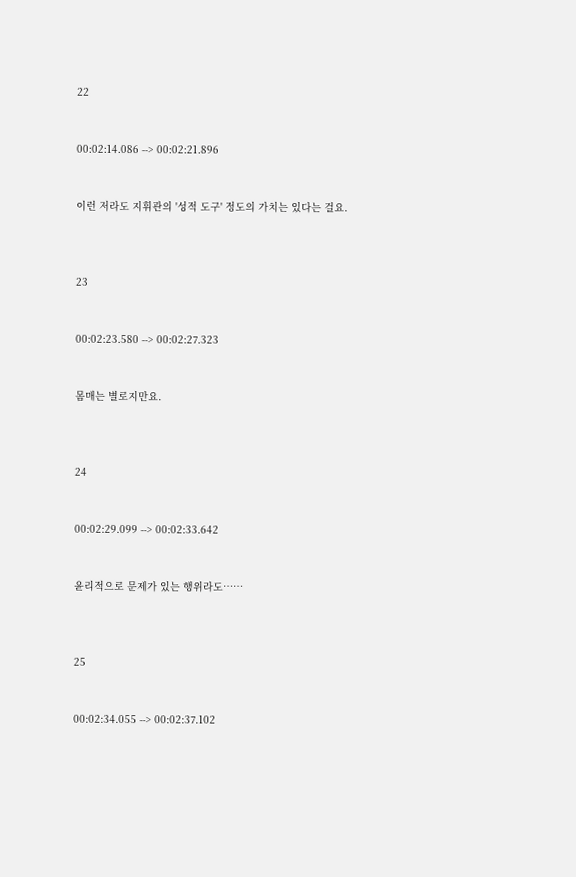22


00:02:14.086 --> 00:02:21.896


이런 저라도 지휘관의 '성적 도구' 정도의 가치는 있다는 걸요.



23


00:02:23.580 --> 00:02:27.323


몸매는 별로지만요.



24


00:02:29.099 --> 00:02:33.642


윤리적으로 문제가 있는 행위라도……



25


00:02:34.055 --> 00:02:37.102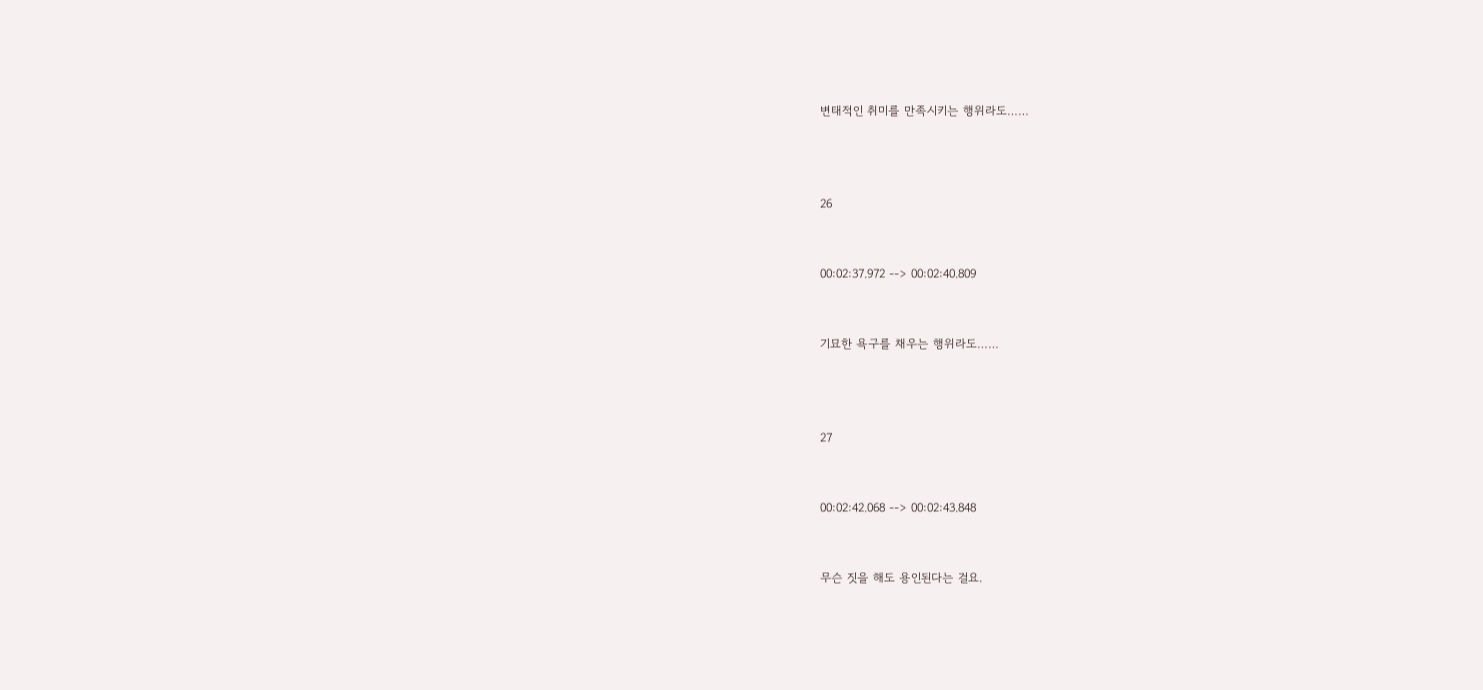변태적인 취미를 만족시키는 행위라도……



26


00:02:37.972 --> 00:02:40.809


기묘한 욕구를 채우는 행위라도……



27


00:02:42.068 --> 00:02:43.848


무슨 짓을 해도 용인된다는 걸요.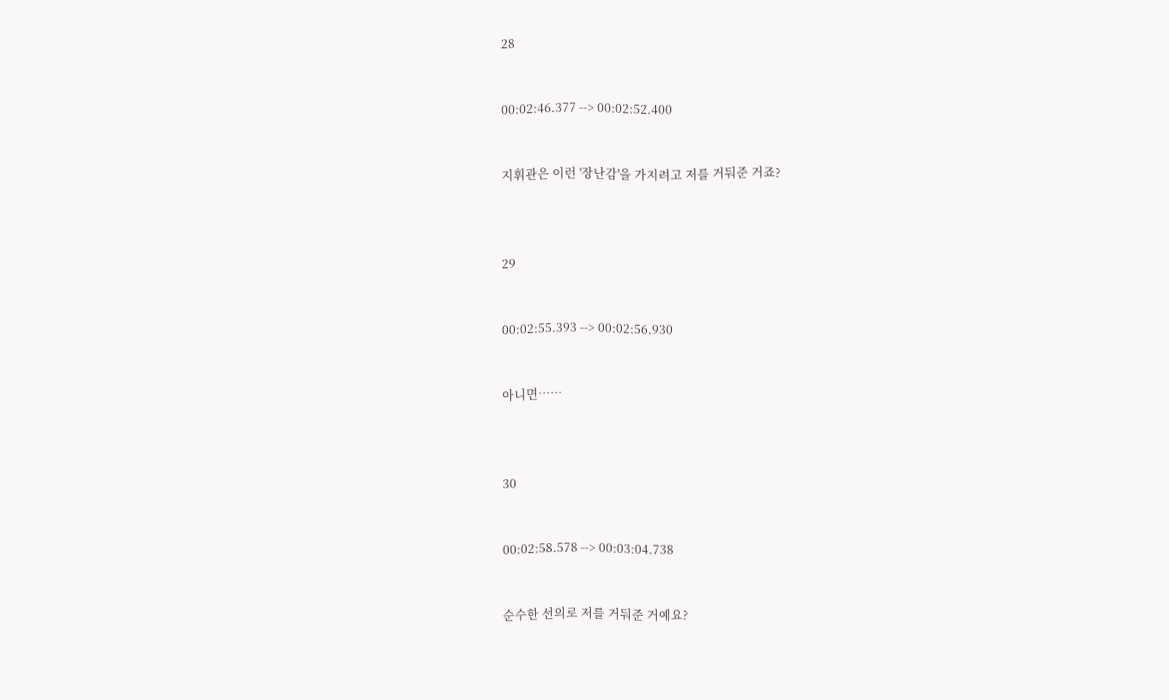28


00:02:46.377 --> 00:02:52.400


지휘관은 이런 '장난감'을 가지려고 저를 거둬준 거죠?



29


00:02:55.393 --> 00:02:56.930


아니면……



30


00:02:58.578 --> 00:03:04.738


순수한 선의로 저를 거둬준 거예요?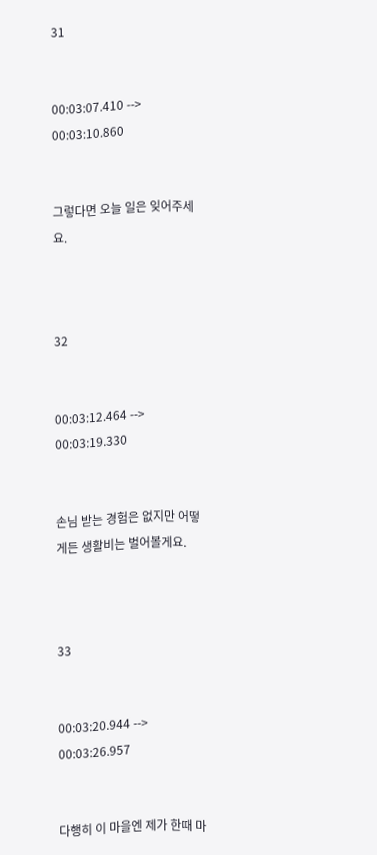31


00:03:07.410 --> 00:03:10.860


그렇다면 오늘 일은 잊어주세요.



32


00:03:12.464 --> 00:03:19.330


손님 받는 경험은 없지만 어떻게든 생활비는 벌어볼게요.



33


00:03:20.944 --> 00:03:26.957


다행히 이 마을엔 제가 한때 마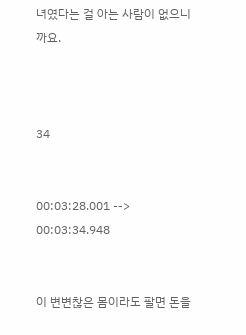녀였다는 걸 아는 사람이 없으니까요.



34


00:03:28.001 --> 00:03:34.948


이 변변찮은 몸이라도 팔면 돈을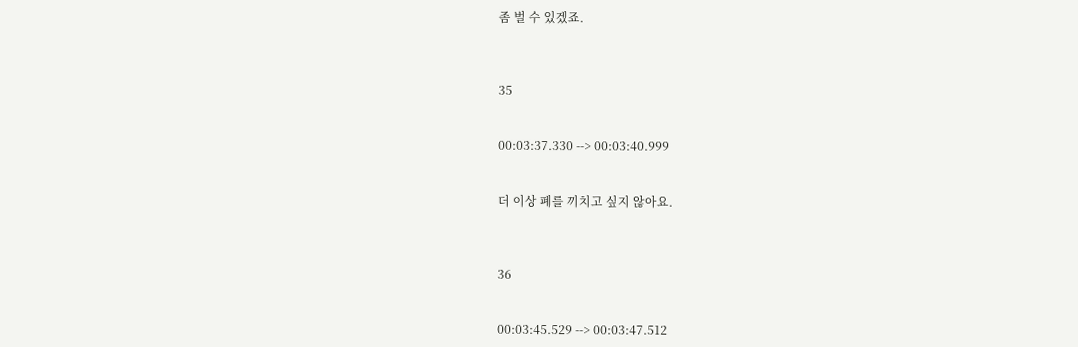좀 벌 수 있겠죠.



35


00:03:37.330 --> 00:03:40.999


더 이상 폐를 끼치고 싶지 않아요.



36


00:03:45.529 --> 00:03:47.512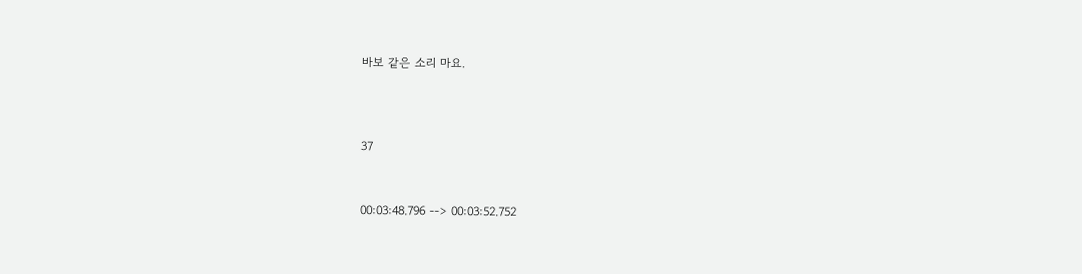바보 같은 소리 마요.



37


00:03:48.796 --> 00:03:52.752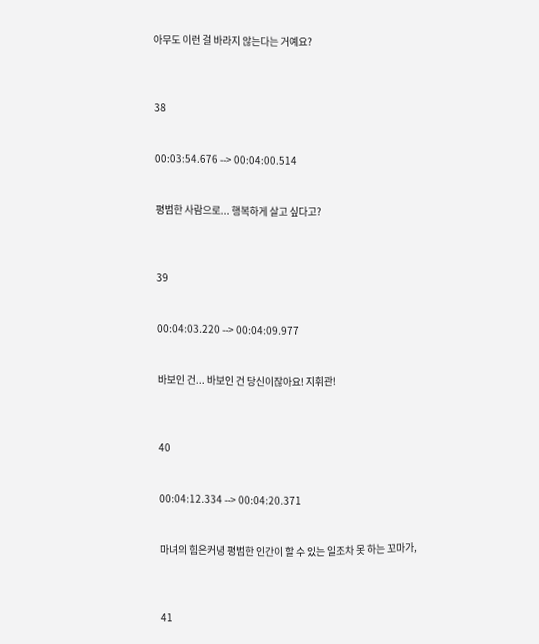아무도 이런 걸 바라지 않는다는 거예요?



38


00:03:54.676 --> 00:04:00.514


평범한 사람으로... 행복하게 살고 싶다고?



39


00:04:03.220 --> 00:04:09.977


바보인 건... 바보인 건 당신이잖아요! 지휘관!



40


00:04:12.334 --> 00:04:20.371


마녀의 힘은커녕 평범한 인간이 할 수 있는 일조차 못 하는 꼬마가,



41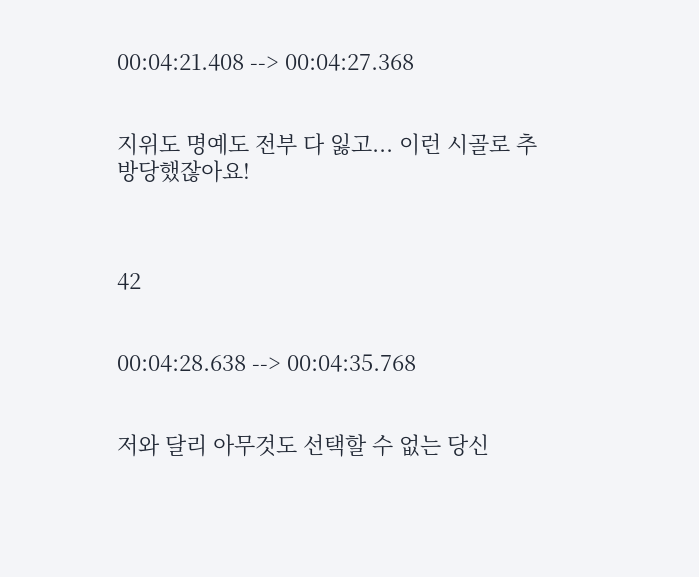00:04:21.408 --> 00:04:27.368


지위도 명예도 전부 다 잃고... 이런 시골로 추방당했잖아요!



42


00:04:28.638 --> 00:04:35.768


저와 달리 아무것도 선택할 수 없는 당신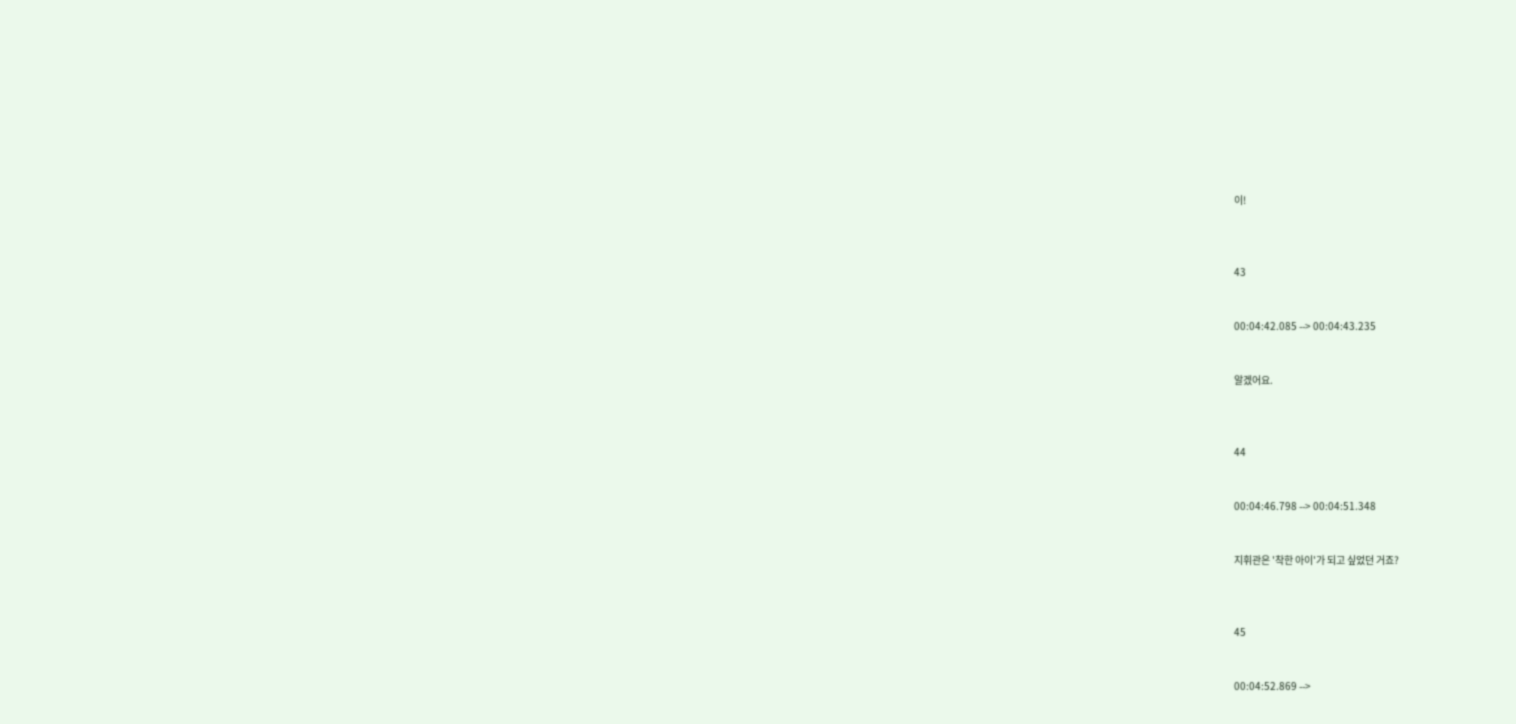이!



43


00:04:42.085 --> 00:04:43.235


알겠어요.



44


00:04:46.798 --> 00:04:51.348


지휘관은 '착한 아이'가 되고 싶었던 거죠?



45


00:04:52.869 -->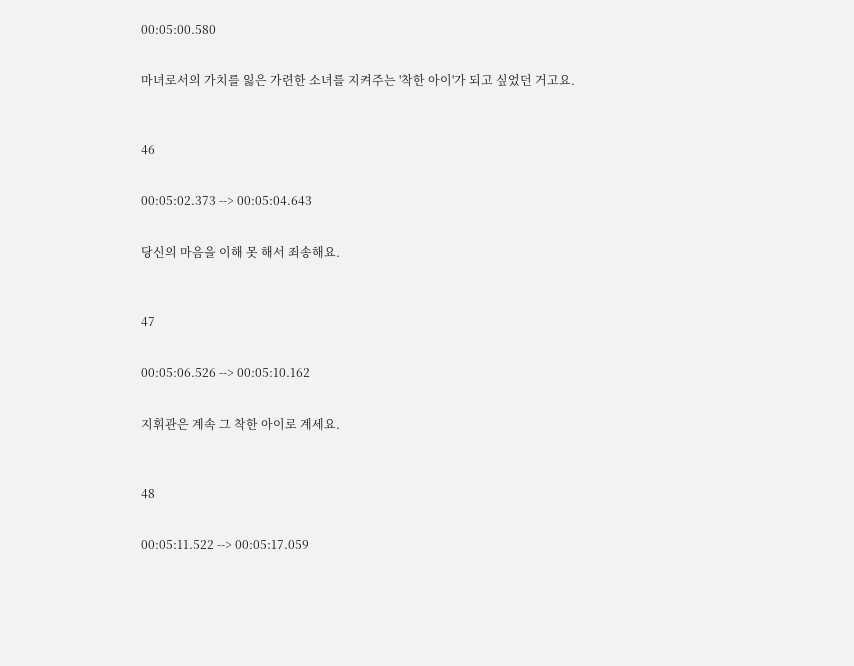00:05:00.580


마녀로서의 가치를 잃은 가련한 소녀를 지켜주는 '착한 아이'가 되고 싶었던 거고요.



46


00:05:02.373 --> 00:05:04.643


당신의 마음을 이해 못 해서 죄송해요.



47


00:05:06.526 --> 00:05:10.162


지휘관은 계속 그 착한 아이로 계세요.



48


00:05:11.522 --> 00:05:17.059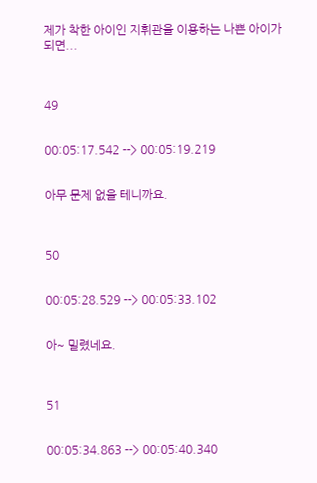제가 착한 아이인 지휘관을 이용하는 나쁜 아이가 되면...



49


00:05:17.542 --> 00:05:19.219


아무 문제 없을 테니까요.



50


00:05:28.529 --> 00:05:33.102


아~ 밀렸네요.



51


00:05:34.863 --> 00:05:40.340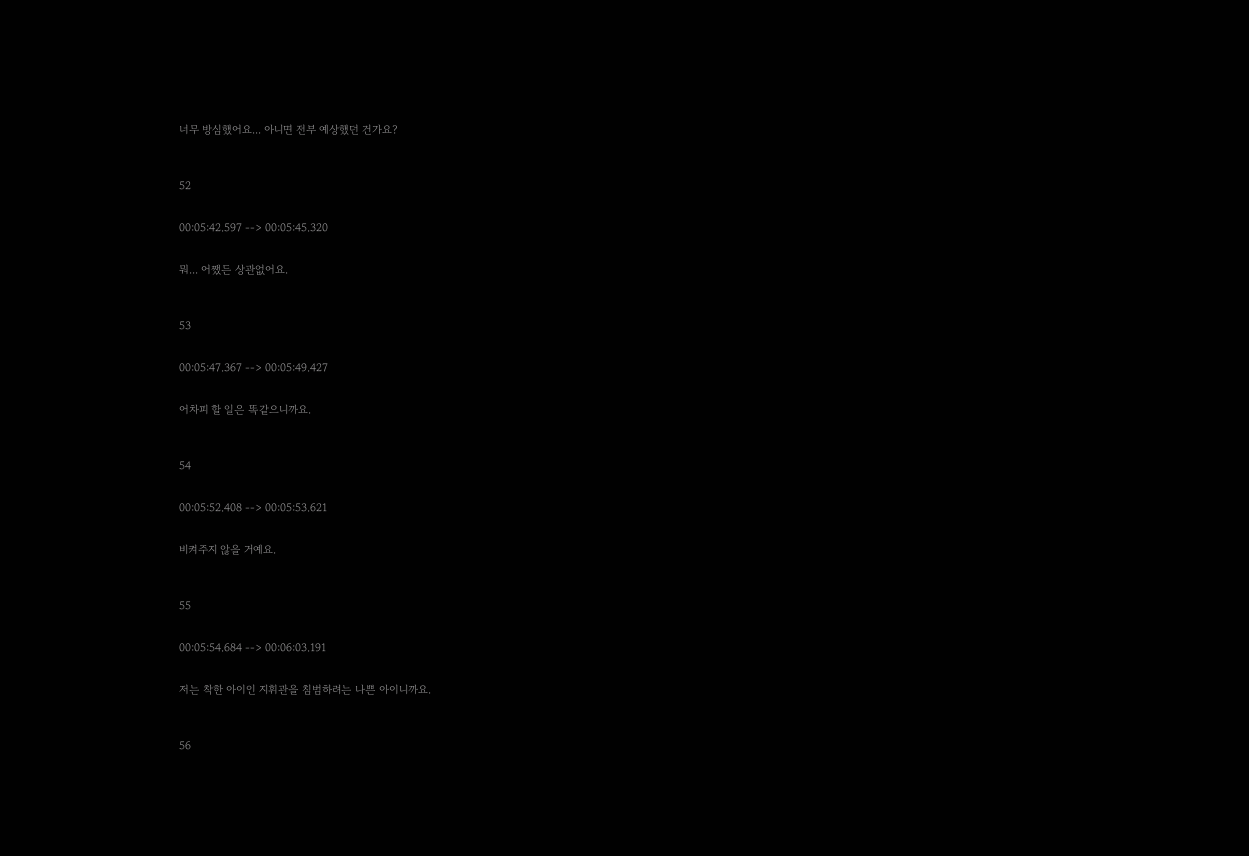너무 방심했어요... 아니면 전부 예상했던 건가요?



52


00:05:42.597 --> 00:05:45.320


뭐... 어쨌든 상관없어요.



53


00:05:47.367 --> 00:05:49.427


어차피 할 일은 똑같으니까요.



54


00:05:52.408 --> 00:05:53.621


비켜주지 않을 거예요.



55


00:05:54.684 --> 00:06:03.191


저는 착한 아이인 지휘관을 침범하려는 나쁜 아이니까요.



56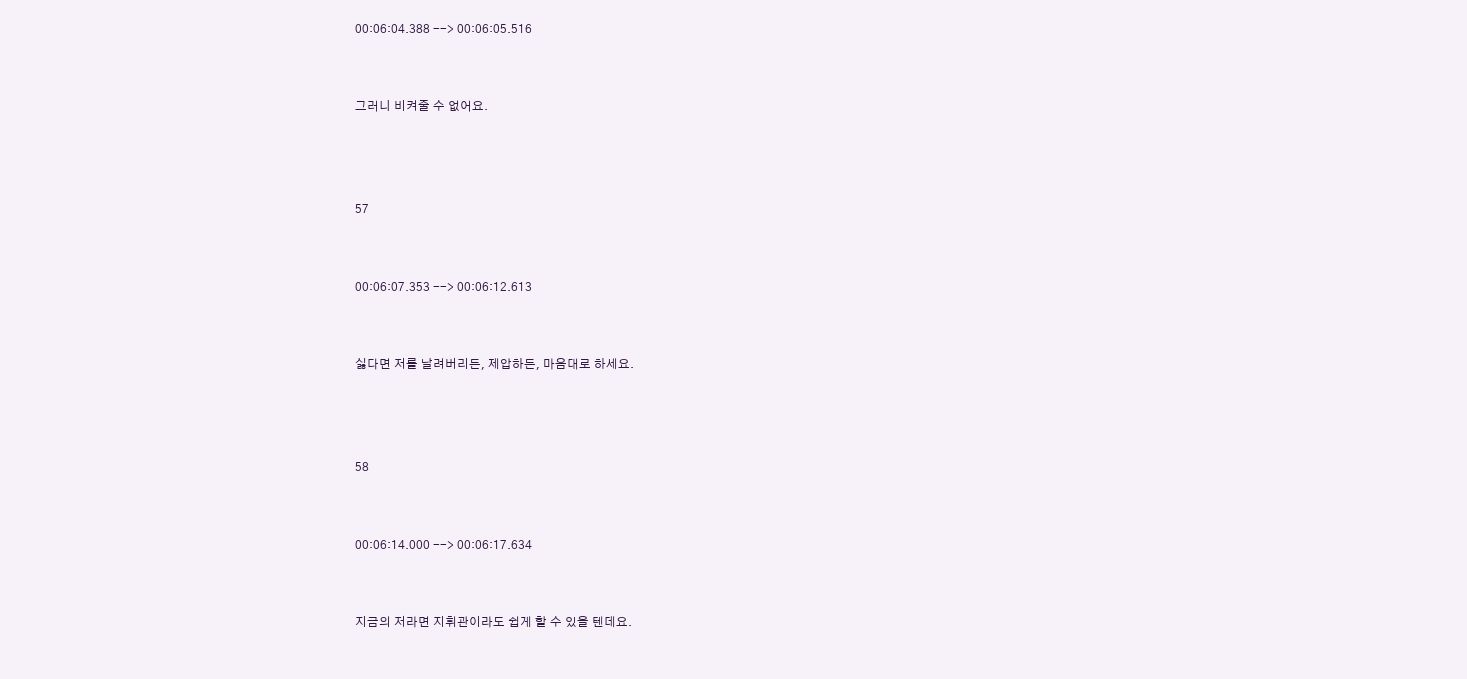00:06:04.388 --> 00:06:05.516


그러니 비켜줄 수 없어요.



57


00:06:07.353 --> 00:06:12.613


싫다면 저를 날려버리든, 제압하든, 마음대로 하세요.



58


00:06:14.000 --> 00:06:17.634


지금의 저라면 지휘관이라도 쉽게 할 수 있을 텐데요.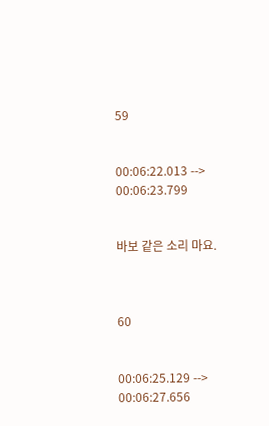59


00:06:22.013 --> 00:06:23.799


바보 같은 소리 마요.



60


00:06:25.129 --> 00:06:27.656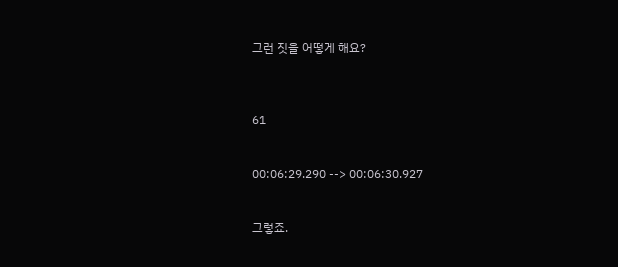그런 짓을 어떻게 해요?



61


00:06:29.290 --> 00:06:30.927


그렇죠.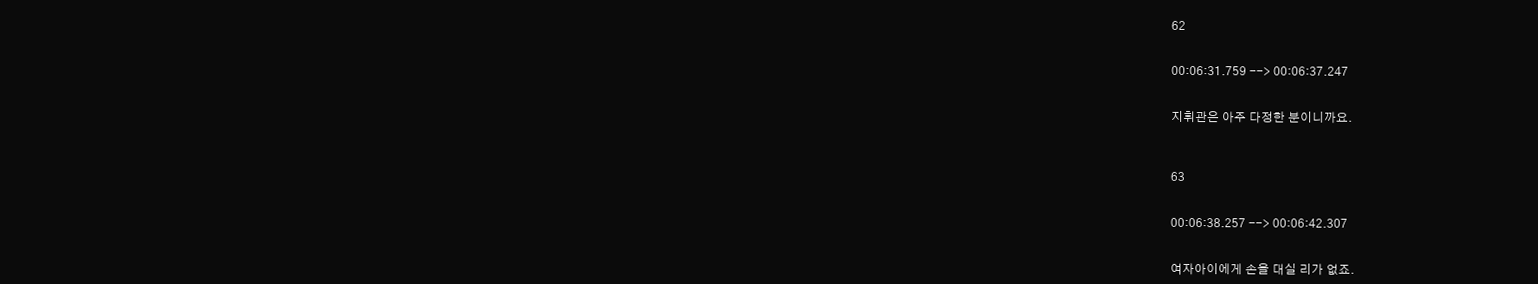62


00:06:31.759 --> 00:06:37.247


지휘관은 아주 다정한 분이니까요.



63


00:06:38.257 --> 00:06:42.307


여자아이에게 손을 대실 리가 없죠.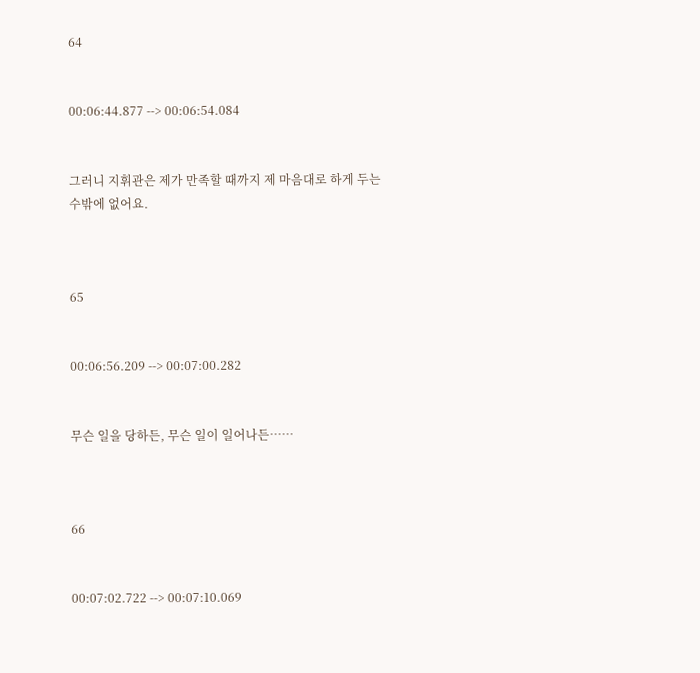64


00:06:44.877 --> 00:06:54.084


그러니 지휘관은 제가 만족할 때까지 제 마음대로 하게 두는 수밖에 없어요.



65


00:06:56.209 --> 00:07:00.282


무슨 일을 당하든, 무슨 일이 일어나든……



66


00:07:02.722 --> 00:07:10.069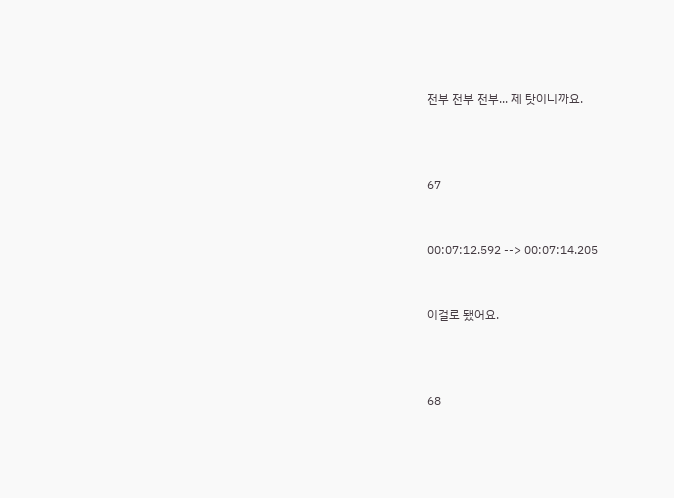전부 전부 전부... 제 탓이니까요.



67


00:07:12.592 --> 00:07:14.205


이걸로 됐어요.



68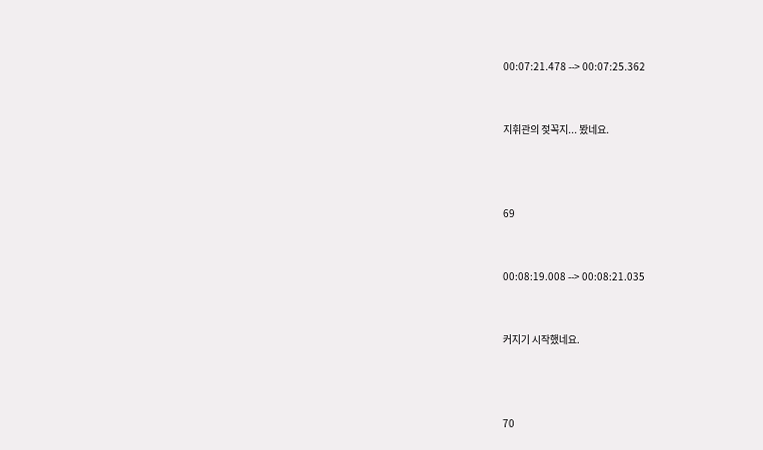00:07:21.478 --> 00:07:25.362


지휘관의 젖꼭지... 봤네요.



69


00:08:19.008 --> 00:08:21.035


커지기 시작했네요.



70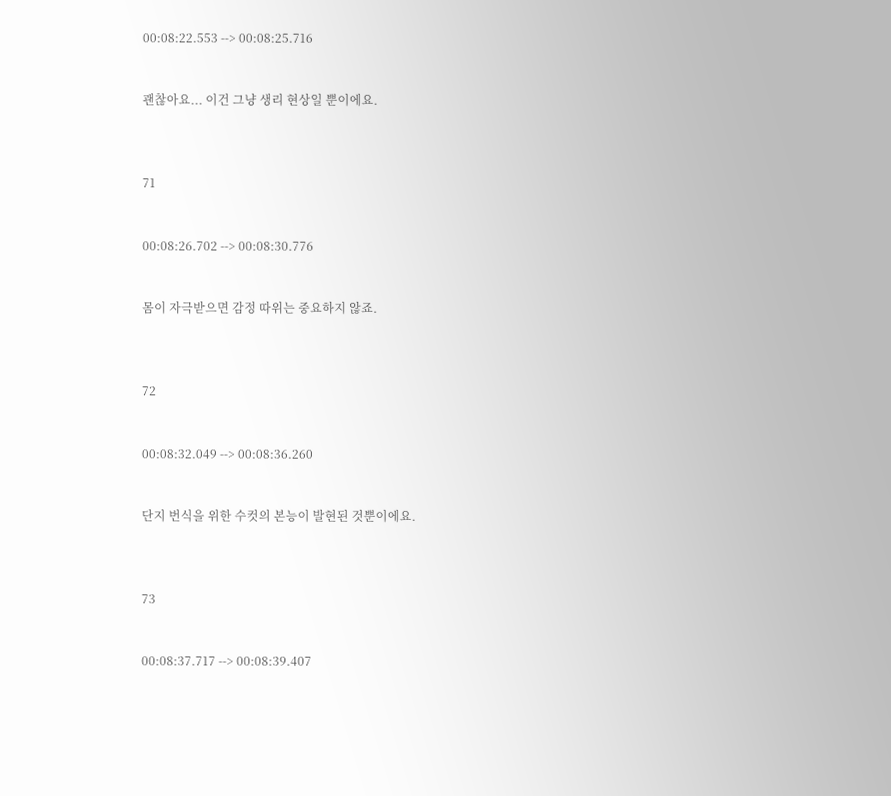00:08:22.553 --> 00:08:25.716


괜찮아요... 이건 그냥 생리 현상일 뿐이에요.



71


00:08:26.702 --> 00:08:30.776


몸이 자극받으면 감정 따위는 중요하지 않죠.



72


00:08:32.049 --> 00:08:36.260


단지 번식을 위한 수컷의 본능이 발현된 것뿐이에요.



73


00:08:37.717 --> 00:08:39.407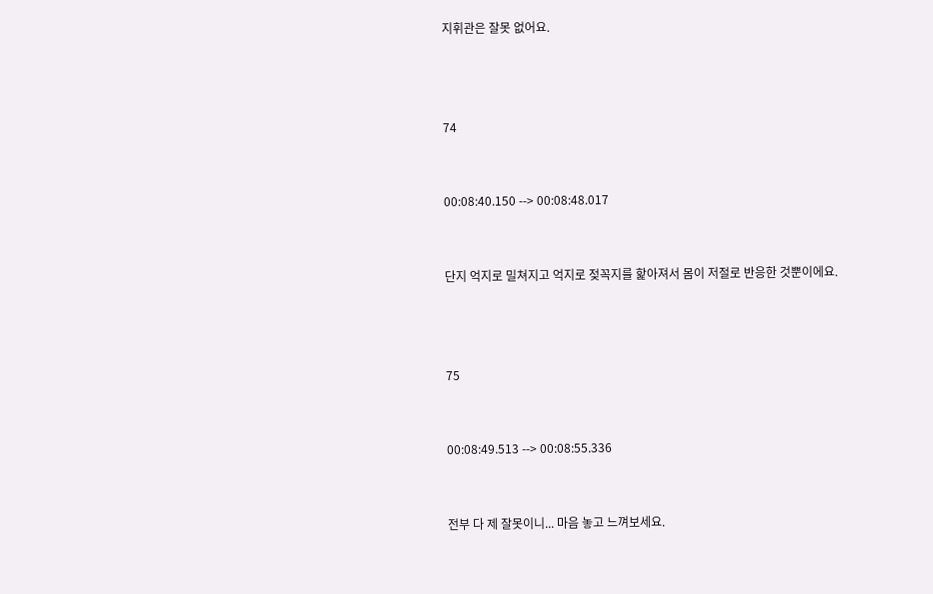지휘관은 잘못 없어요.



74


00:08:40.150 --> 00:08:48.017


단지 억지로 밀쳐지고 억지로 젖꼭지를 핥아져서 몸이 저절로 반응한 것뿐이에요.



75


00:08:49.513 --> 00:08:55.336


전부 다 제 잘못이니... 마음 놓고 느껴보세요.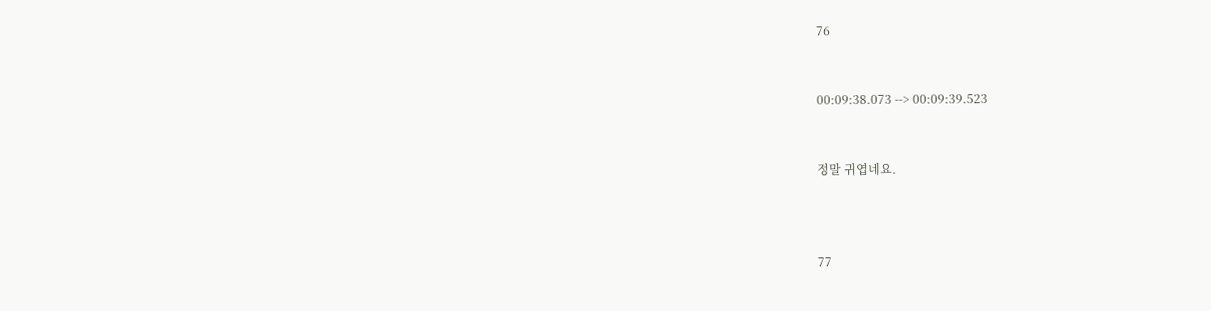76


00:09:38.073 --> 00:09:39.523


정말 귀엽네요.



77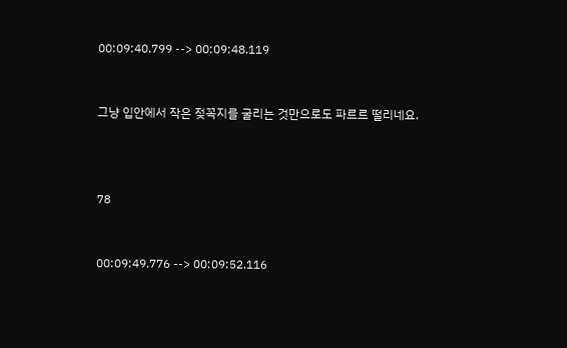00:09:40.799 --> 00:09:48.119


그냥 입안에서 작은 젖꼭지를 굴리는 것만으로도 파르르 떨리네요.



78


00:09:49.776 --> 00:09:52.116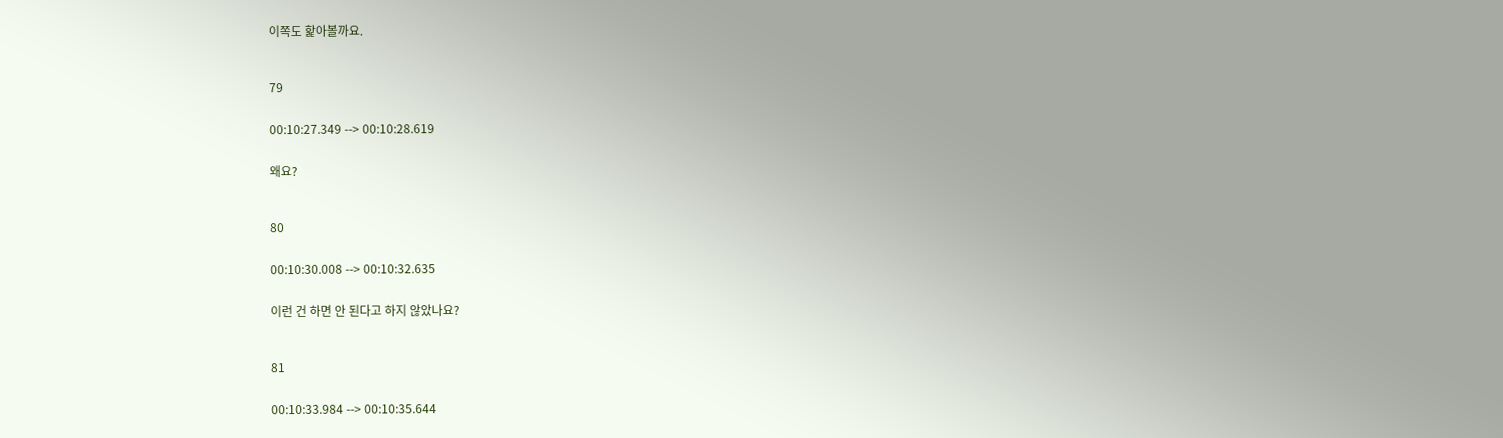이쪽도 핥아볼까요.



79


00:10:27.349 --> 00:10:28.619


왜요?



80


00:10:30.008 --> 00:10:32.635


이런 건 하면 안 된다고 하지 않았나요?



81


00:10:33.984 --> 00:10:35.644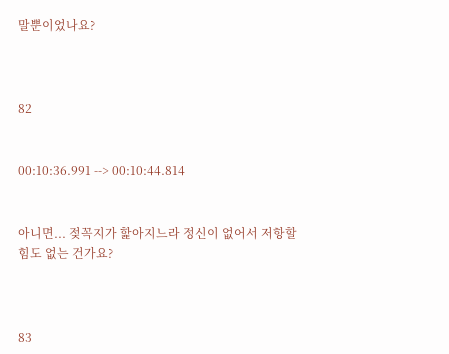말뿐이었나요?



82


00:10:36.991 --> 00:10:44.814


아니면... 젖꼭지가 핥아지느라 정신이 없어서 저항할 힘도 없는 건가요?



83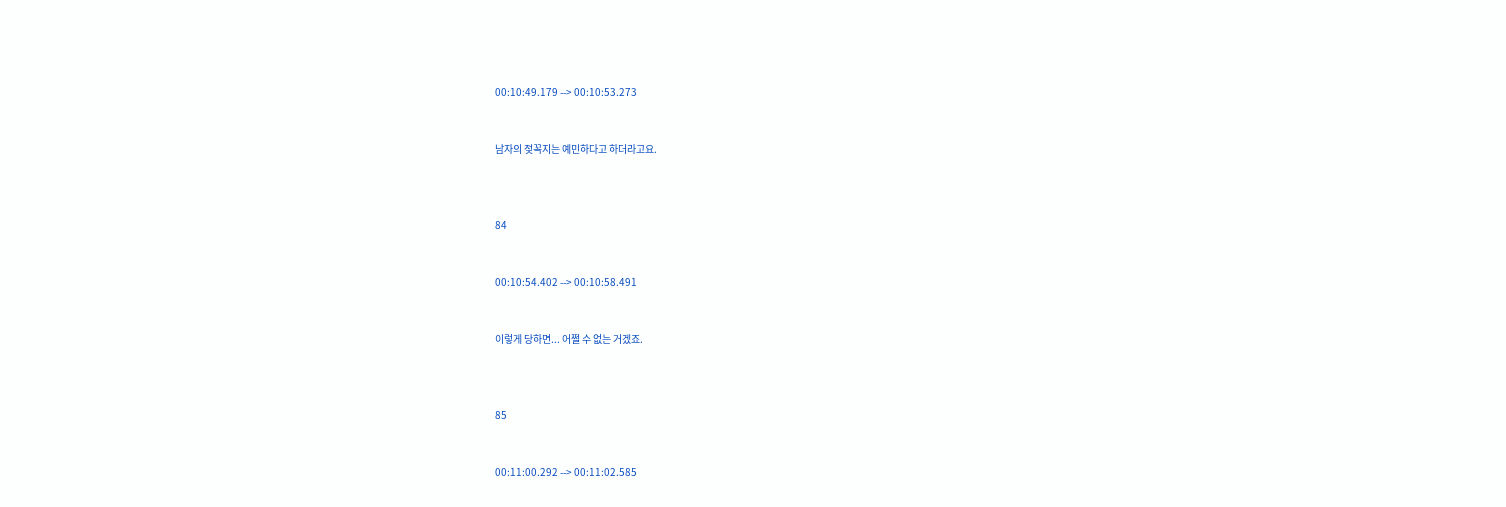00:10:49.179 --> 00:10:53.273


남자의 젖꼭지는 예민하다고 하더라고요.



84


00:10:54.402 --> 00:10:58.491


이렇게 당하면... 어쩔 수 없는 거겠죠.



85


00:11:00.292 --> 00:11:02.585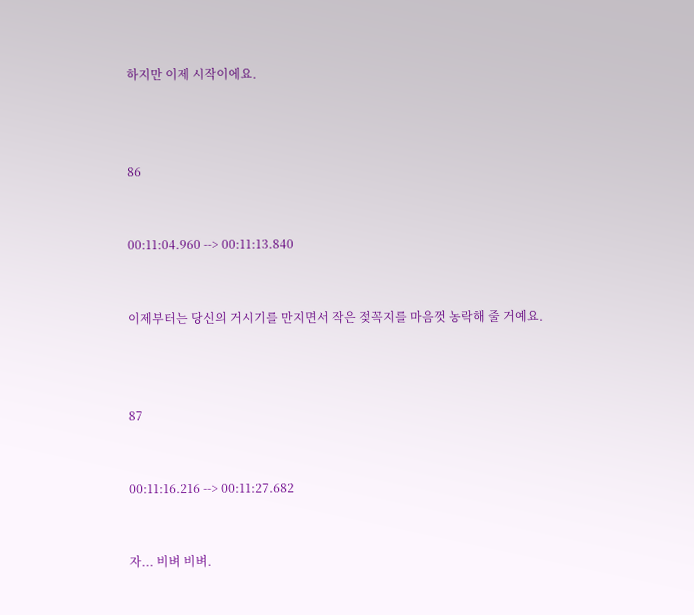하지만 이제 시작이에요.



86


00:11:04.960 --> 00:11:13.840


이제부터는 당신의 거시기를 만지면서 작은 젖꼭지를 마음껏 농락해 줄 거예요.



87


00:11:16.216 --> 00:11:27.682


자... 비벼 비벼.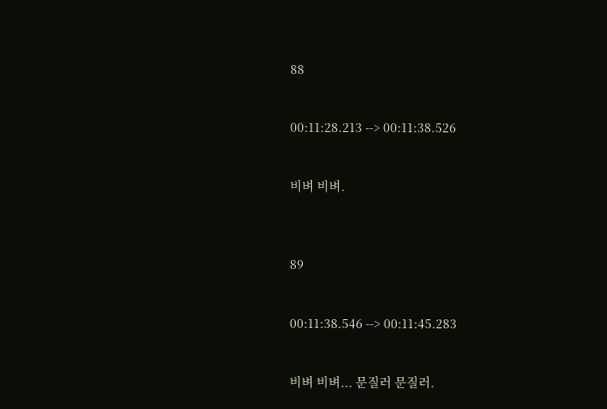88


00:11:28.213 --> 00:11:38.526


비벼 비벼.



89


00:11:38.546 --> 00:11:45.283


비벼 비벼... 문질러 문질러.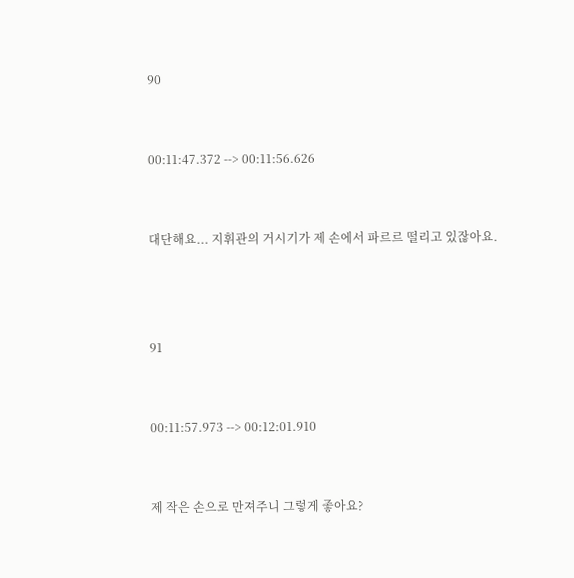90


00:11:47.372 --> 00:11:56.626


대단해요... 지휘관의 거시기가 제 손에서 파르르 떨리고 있잖아요.



91


00:11:57.973 --> 00:12:01.910


제 작은 손으로 만져주니 그렇게 좋아요?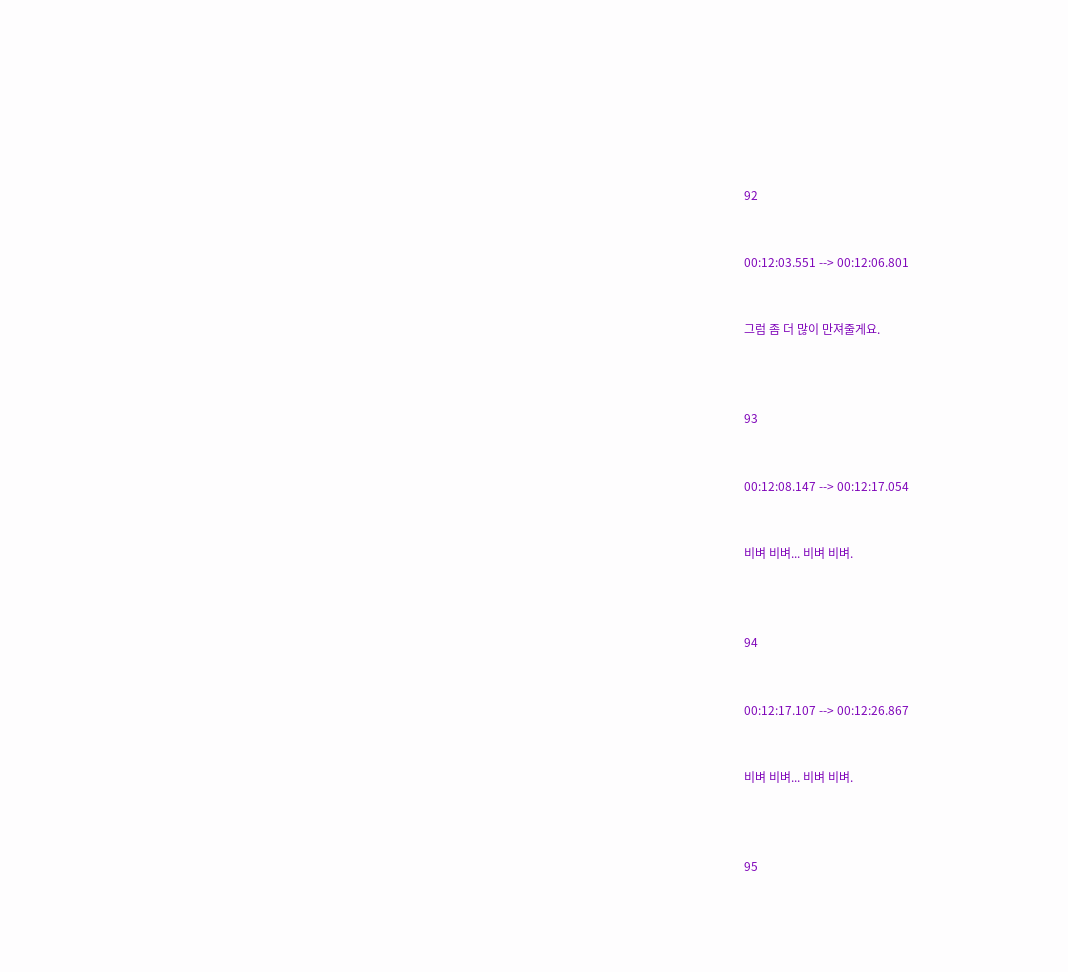92


00:12:03.551 --> 00:12:06.801


그럼 좀 더 많이 만져줄게요.



93


00:12:08.147 --> 00:12:17.054


비벼 비벼... 비벼 비벼.



94


00:12:17.107 --> 00:12:26.867


비벼 비벼... 비벼 비벼.



95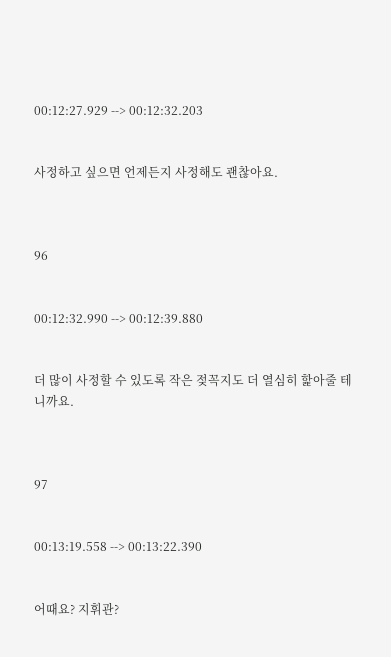00:12:27.929 --> 00:12:32.203


사정하고 싶으면 언제든지 사정해도 괜찮아요.



96


00:12:32.990 --> 00:12:39.880


더 많이 사정할 수 있도록 작은 젖꼭지도 더 열심히 핥아줄 테니까요.



97


00:13:19.558 --> 00:13:22.390


어때요? 지휘관?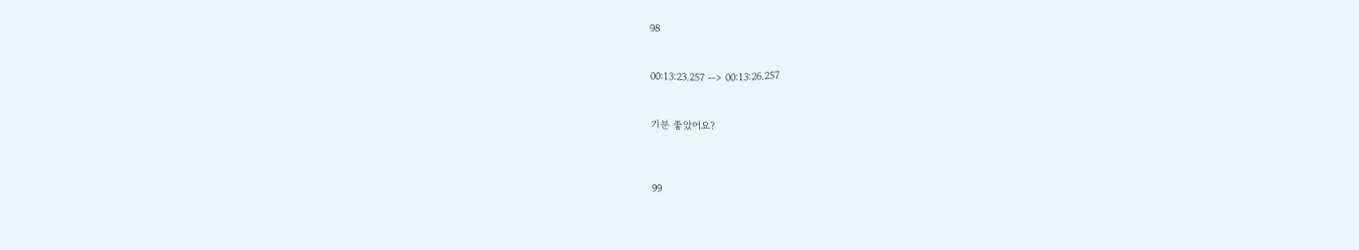98


00:13:23.257 --> 00:13:26.257


기분 좋았어요?



99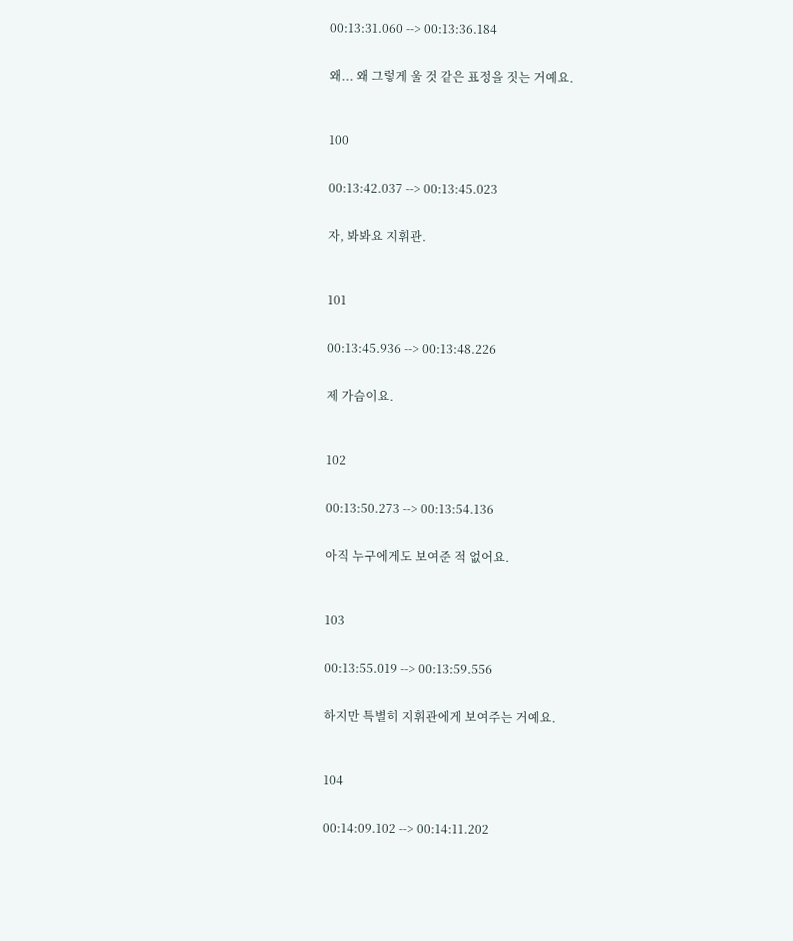00:13:31.060 --> 00:13:36.184


왜... 왜 그렇게 울 것 같은 표정을 짓는 거예요.



100


00:13:42.037 --> 00:13:45.023


자, 봐봐요 지휘관.



101


00:13:45.936 --> 00:13:48.226


제 가슴이요.



102


00:13:50.273 --> 00:13:54.136


아직 누구에게도 보여준 적 없어요.



103


00:13:55.019 --> 00:13:59.556


하지만 특별히 지휘관에게 보여주는 거예요.



104


00:14:09.102 --> 00:14:11.202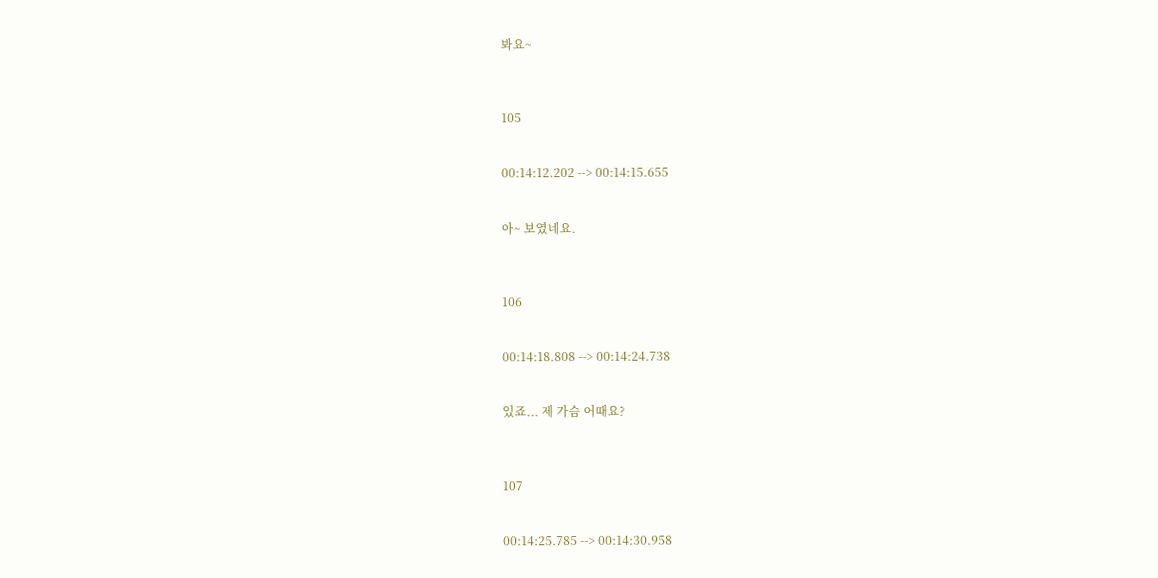봐요~



105


00:14:12.202 --> 00:14:15.655


아~ 보였네요.



106


00:14:18.808 --> 00:14:24.738


있죠... 제 가슴 어때요?



107


00:14:25.785 --> 00:14:30.958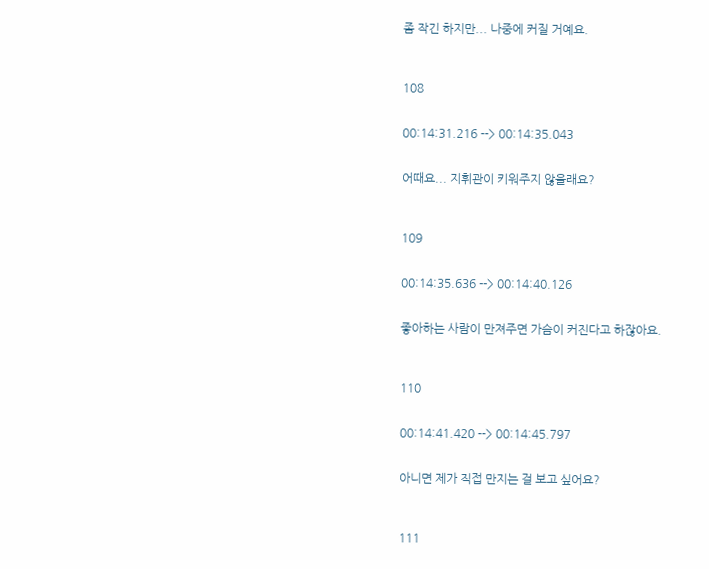좀 작긴 하지만... 나중에 커질 거예요.



108


00:14:31.216 --> 00:14:35.043


어때요... 지휘관이 키워주지 않을래요?



109


00:14:35.636 --> 00:14:40.126


좋아하는 사람이 만져주면 가슴이 커진다고 하잖아요.



110


00:14:41.420 --> 00:14:45.797


아니면 제가 직접 만지는 걸 보고 싶어요?



111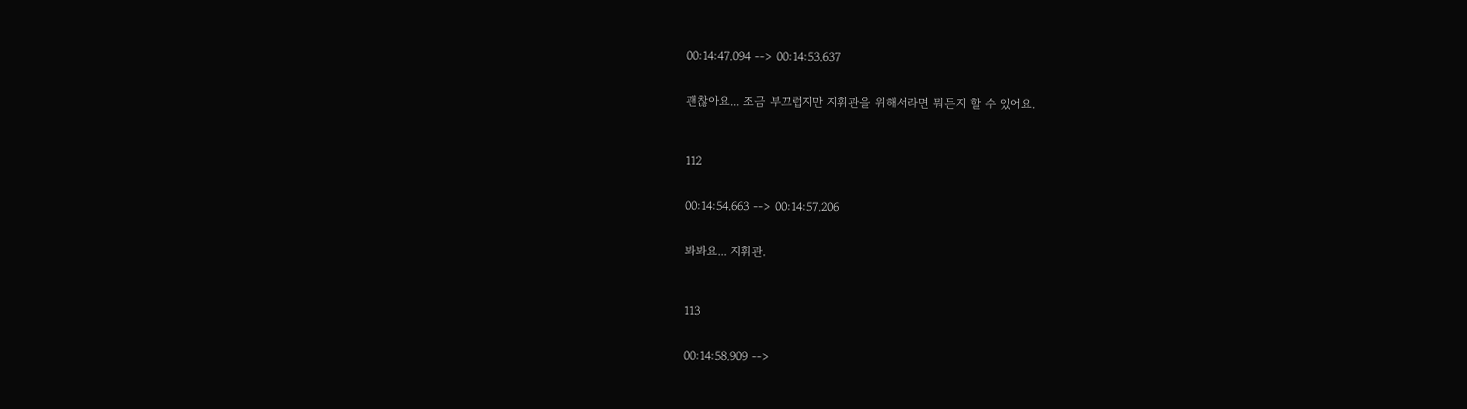00:14:47.094 --> 00:14:53.637


괜찮아요... 조금 부끄럽지만 지휘관을 위해서라면 뭐든지 할 수 있어요.



112


00:14:54.663 --> 00:14:57.206


봐봐요... 지휘관.



113


00:14:58.909 -->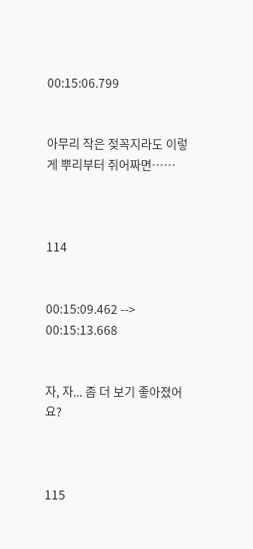00:15:06.799


아무리 작은 젖꼭지라도 이렇게 뿌리부터 쥐어짜면……



114


00:15:09.462 --> 00:15:13.668


자, 자... 좀 더 보기 좋아졌어요?



115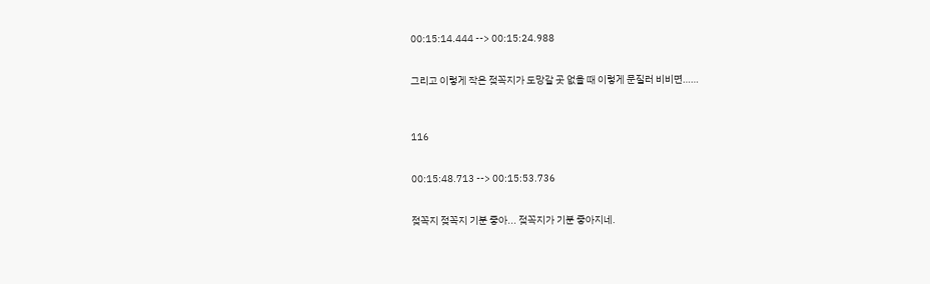00:15:14.444 --> 00:15:24.988


그리고 이렇게 작은 젖꼭지가 도망갈 곳 없을 때 이렇게 문질러 비비면……



116


00:15:48.713 --> 00:15:53.736


젖꼭지 젖꼭지 기분 좋아... 젖꼭지가 기분 좋아지네.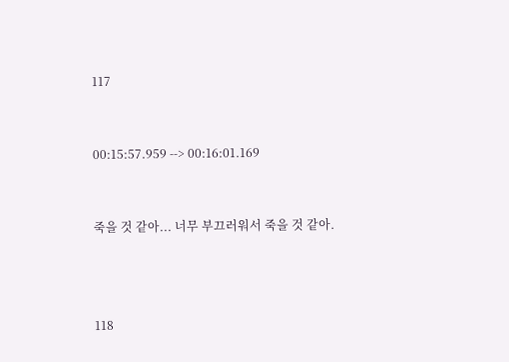117


00:15:57.959 --> 00:16:01.169


죽을 것 같아... 너무 부끄러워서 죽을 것 같아.



118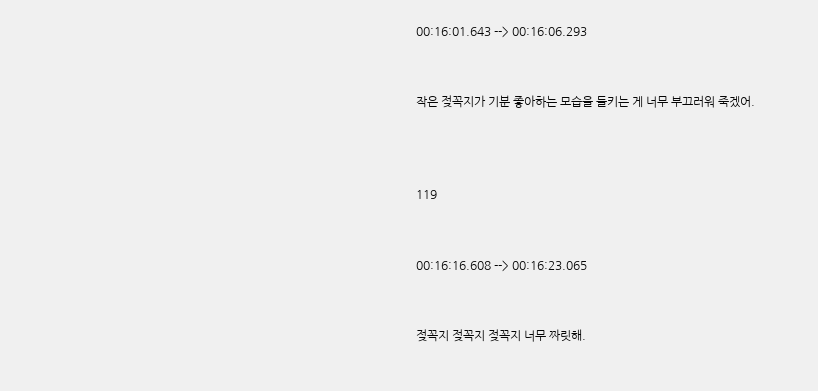00:16:01.643 --> 00:16:06.293


작은 젖꼭지가 기분 좋아하는 모습을 들키는 게 너무 부끄러워 죽겠어.



119


00:16:16.608 --> 00:16:23.065


젖꼭지 젖꼭지 젖꼭지 너무 짜릿해.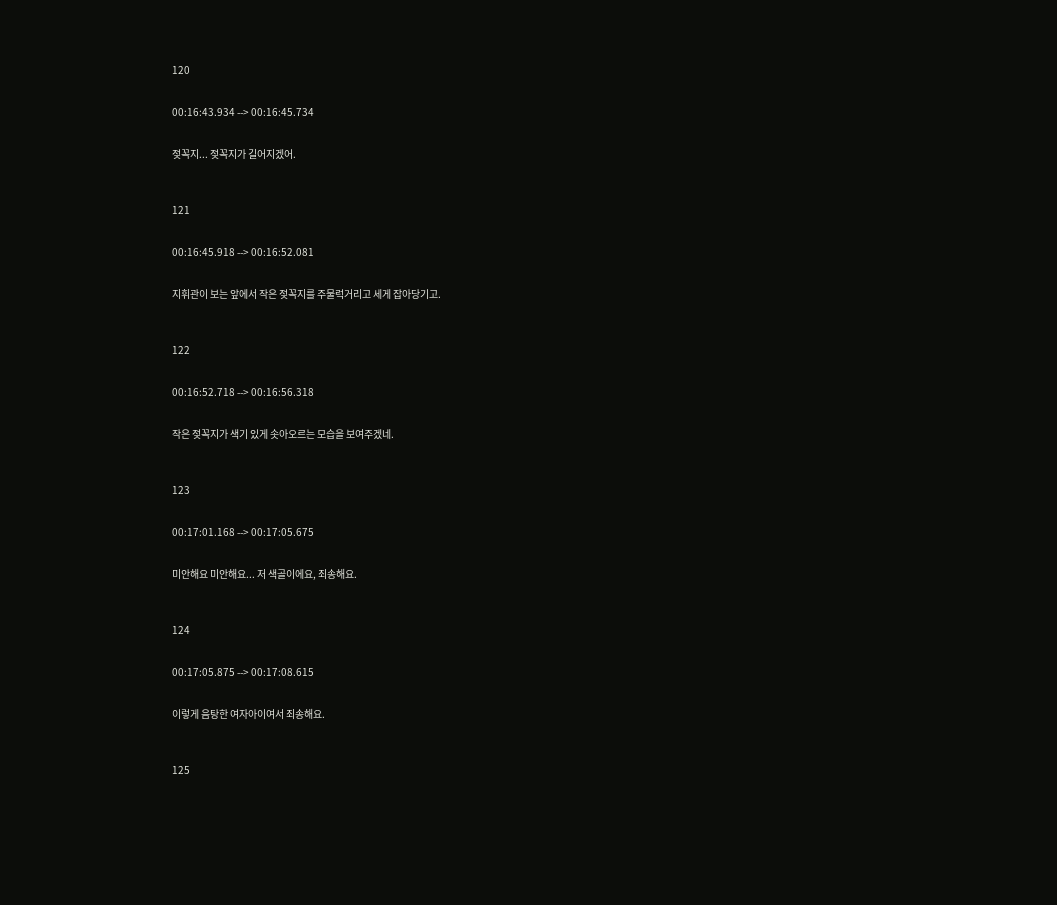120


00:16:43.934 --> 00:16:45.734


젖꼭지... 젖꼭지가 길어지겠어.



121


00:16:45.918 --> 00:16:52.081


지휘관이 보는 앞에서 작은 젖꼭지를 주물럭거리고 세게 잡아당기고.



122


00:16:52.718 --> 00:16:56.318


작은 젖꼭지가 색기 있게 솟아오르는 모습을 보여주겠네.



123


00:17:01.168 --> 00:17:05.675


미안해요 미안해요... 저 색골이에요, 죄송해요.



124


00:17:05.875 --> 00:17:08.615


이렇게 음탕한 여자아이여서 죄송해요.



125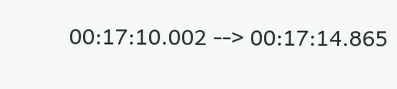00:17:10.002 --> 00:17:14.865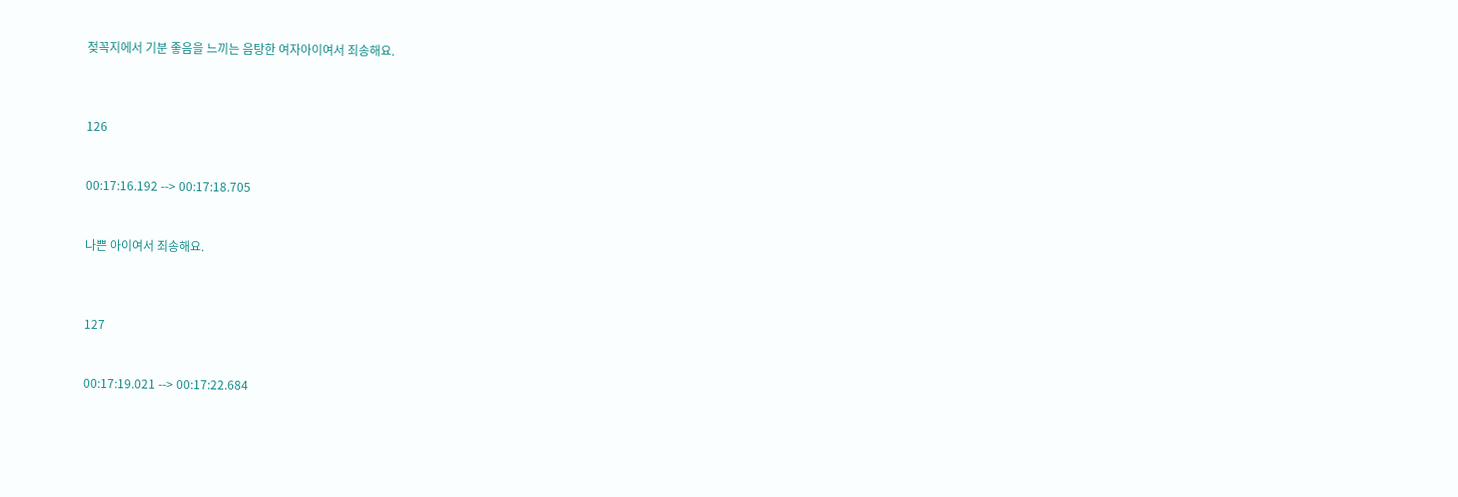젖꼭지에서 기분 좋음을 느끼는 음탕한 여자아이여서 죄송해요.



126


00:17:16.192 --> 00:17:18.705


나쁜 아이여서 죄송해요.



127


00:17:19.021 --> 00:17:22.684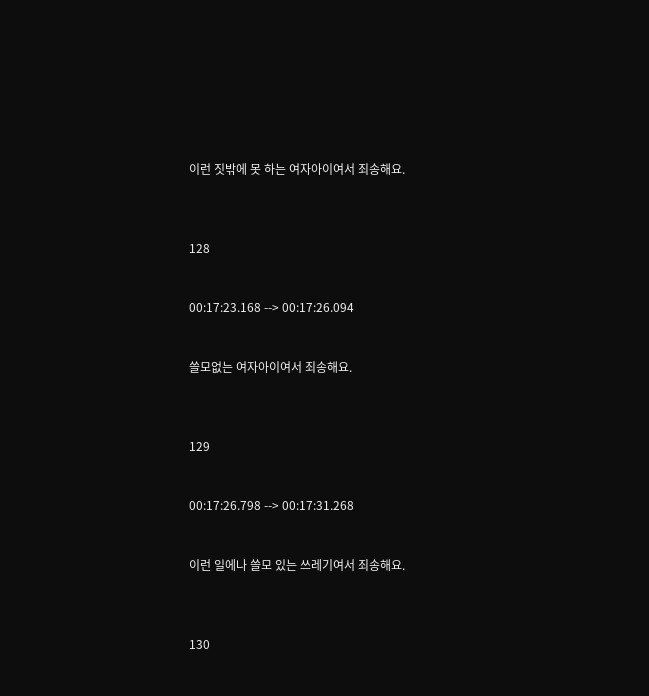이런 짓밖에 못 하는 여자아이여서 죄송해요.



128


00:17:23.168 --> 00:17:26.094


쓸모없는 여자아이여서 죄송해요.



129


00:17:26.798 --> 00:17:31.268


이런 일에나 쓸모 있는 쓰레기여서 죄송해요.



130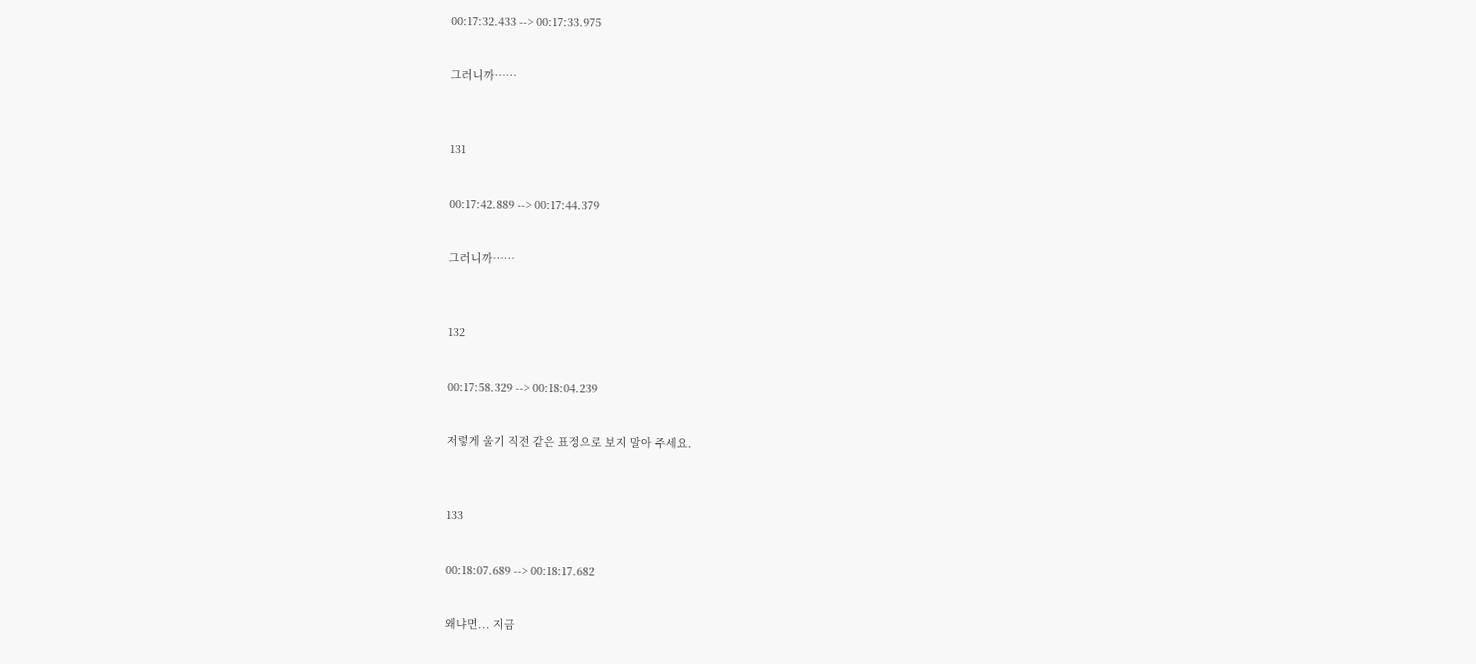00:17:32.433 --> 00:17:33.975


그러니까……



131


00:17:42.889 --> 00:17:44.379


그러니까……



132


00:17:58.329 --> 00:18:04.239


저렇게 울기 직전 같은 표정으로 보지 말아 주세요.



133


00:18:07.689 --> 00:18:17.682


왜냐면... 지금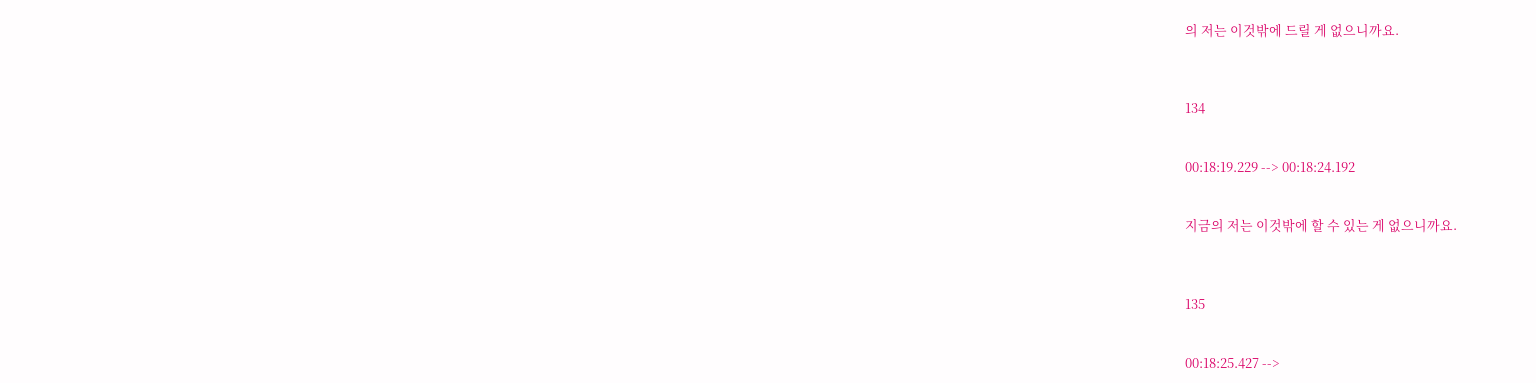의 저는 이것밖에 드릴 게 없으니까요.



134


00:18:19.229 --> 00:18:24.192


지금의 저는 이것밖에 할 수 있는 게 없으니까요.



135


00:18:25.427 -->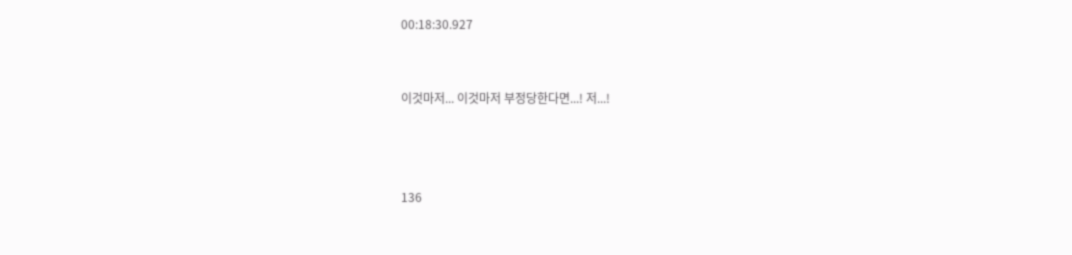00:18:30.927


이것마저... 이것마저 부정당한다면...! 저...!



136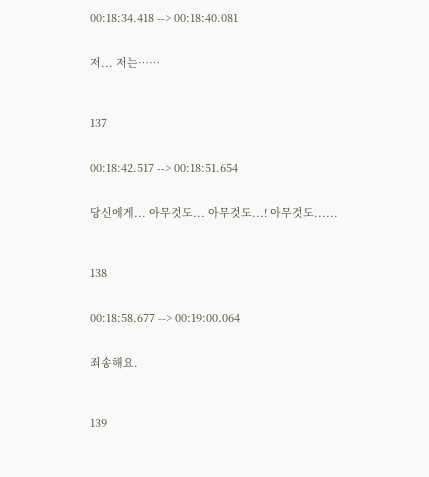00:18:34.418 --> 00:18:40.081


저... 저는……



137


00:18:42.517 --> 00:18:51.654


당신에게... 아무것도... 아무것도...! 아무것도......



138


00:18:58.677 --> 00:19:00.064


죄송해요.



139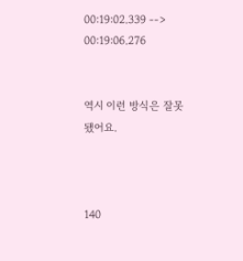00:19:02.339 --> 00:19:06.276


역시 이런 방식은 잘못됐어요.



140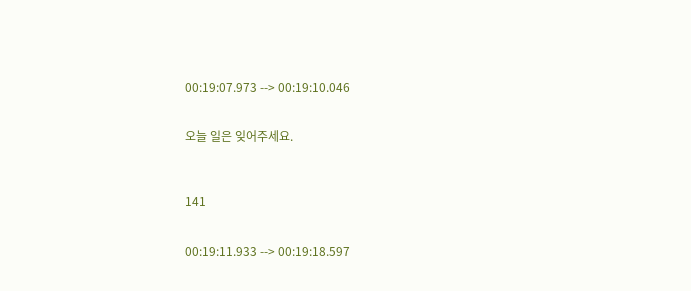00:19:07.973 --> 00:19:10.046


오늘 일은 잊어주세요.



141


00:19:11.933 --> 00:19:18.597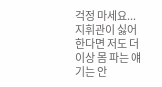걱정 마세요... 지휘관이 싫어한다면 저도 더 이상 몸 파는 얘기는 안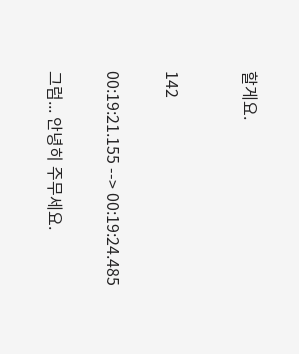할게요.



142


00:19:21.155 --> 00:19:24.485


그럼... 안녕히 주무세요.